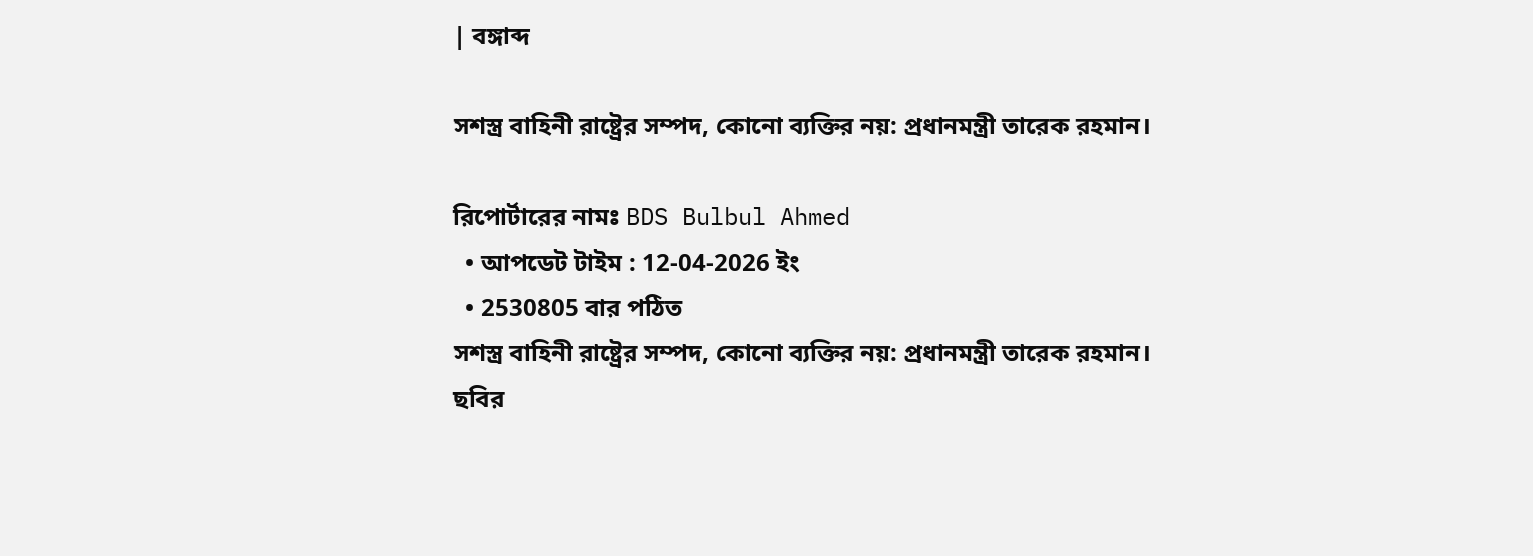| বঙ্গাব্দ

সশস্ত্র বাহিনী রাষ্ট্রের সম্পদ, কোনো ব্যক্তির নয়: প্রধানমন্ত্রী তারেক রহমান।

রিপোর্টারের নামঃ BDS Bulbul Ahmed
  • আপডেট টাইম : 12-04-2026 ইং
  • 2530805 বার পঠিত
সশস্ত্র বাহিনী রাষ্ট্রের সম্পদ, কোনো ব্যক্তির নয়: প্রধানমন্ত্রী তারেক রহমান।
ছবির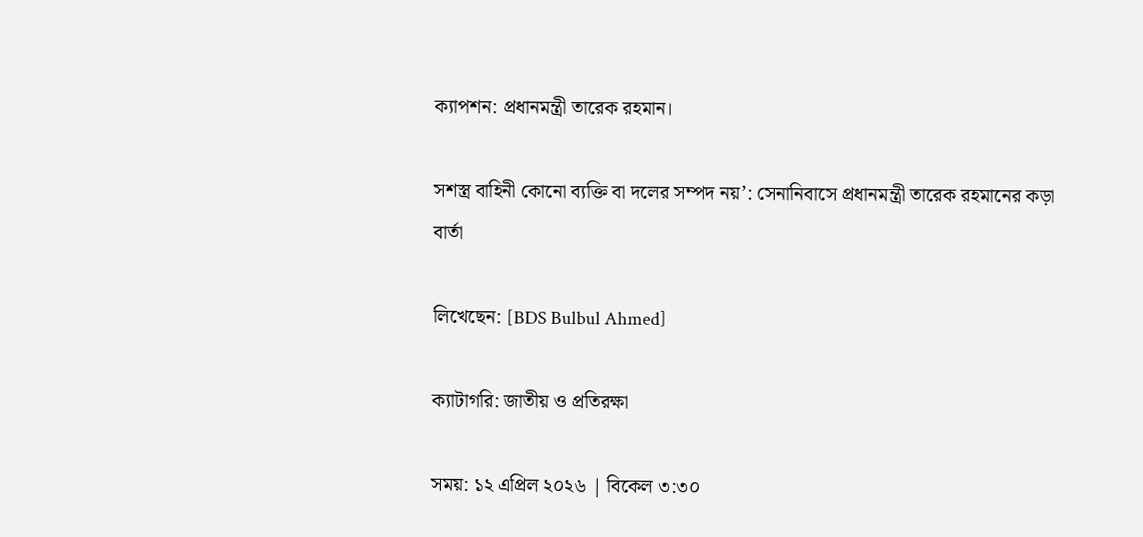ক্যাপশন: প্রধানমন্ত্রী তারেক রহমান।

সশস্ত্র বাহিনী কোনো ব্যক্তি বা দলের সম্পদ নয়’: সেনানিবাসে প্রধানমন্ত্রী তারেক রহমানের কড়া বার্তা

লিখেছেন: [BDS Bulbul Ahmed]

ক্যাটাগরি: জাতীয় ও প্রতিরক্ষা

সময়: ১২ এপ্রিল ২০২৬ | বিকেল ৩:৩০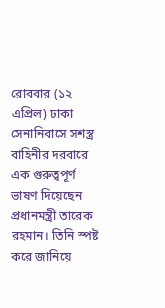রোববার (১২ এপ্রিল) ঢাকা সেনানিবাসে সশস্ত্র বাহিনীর দরবারে এক গুরুত্বপূর্ণ ভাষণ দিয়েছেন প্রধানমন্ত্রী তারেক রহমান। তিনি স্পষ্ট করে জানিয়ে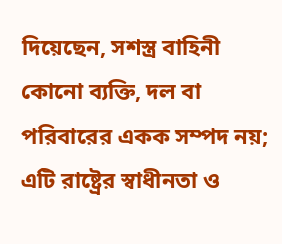দিয়েছেন, সশস্ত্র বাহিনী কোনো ব্যক্তি, দল বা পরিবারের একক সম্পদ নয়; এটি রাষ্ট্রের স্বাধীনতা ও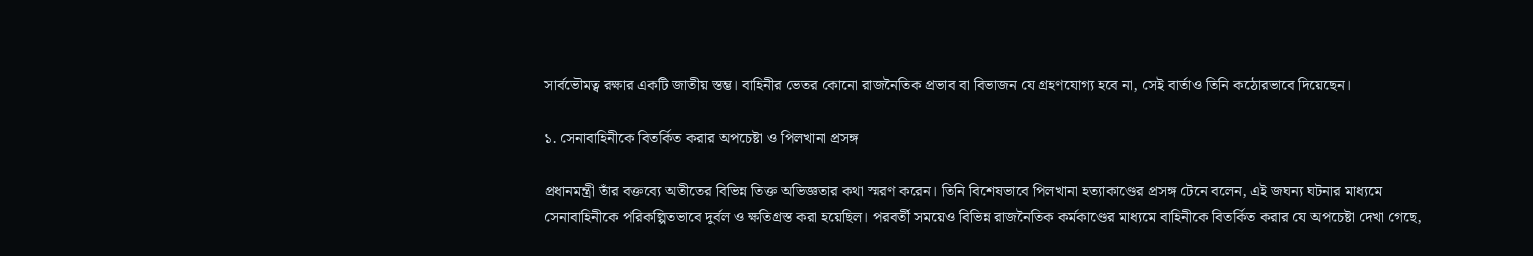সার্বভৌমত্ব রক্ষার একটি জাতীয় স্তম্ভ। বাহিনীর ভেতর কোনো রাজনৈতিক প্রভাব বা বিভাজন যে গ্রহণযোগ্য হবে না, সেই বার্তাও তিনি কঠোরভাবে দিয়েছেন।

১. সেনাবাহিনীকে বিতর্কিত করার অপচেষ্টা ও পিলখানা প্রসঙ্গ

প্রধানমন্ত্রী তাঁর বক্তব্যে অতীতের বিভিন্ন তিক্ত অভিজ্ঞতার কথা স্মরণ করেন। তিনি বিশেষভাবে পিলখানা হত্যাকাণ্ডের প্রসঙ্গ টেনে বলেন, এই জঘন্য ঘটনার মাধ্যমে সেনাবাহিনীকে পরিকল্পিতভাবে দুর্বল ও ক্ষতিগ্রস্ত করা হয়েছিল। পরবর্তী সময়েও বিভিন্ন রাজনৈতিক কর্মকাণ্ডের মাধ্যমে বাহিনীকে বিতর্কিত করার যে অপচেষ্টা দেখা গেছে,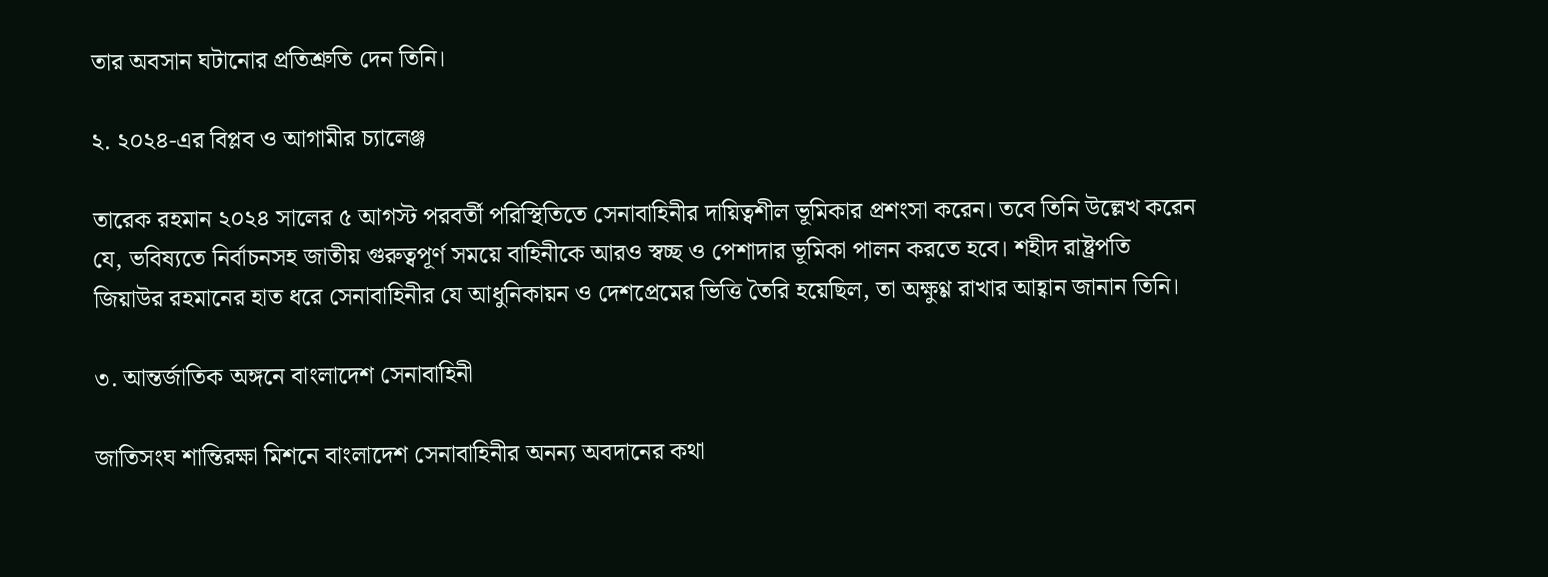তার অবসান ঘটানোর প্রতিশ্রুতি দেন তিনি।

২. ২০২৪-এর বিপ্লব ও আগামীর চ্যালেঞ্জ

তারেক রহমান ২০২৪ সালের ৫ আগস্ট পরবর্তী পরিস্থিতিতে সেনাবাহিনীর দায়িত্বশীল ভূমিকার প্রশংসা করেন। তবে তিনি উল্লেখ করেন যে, ভবিষ্যতে নির্বাচনসহ জাতীয় গুরুত্বপূর্ণ সময়ে বাহিনীকে আরও স্বচ্ছ ও পেশাদার ভূমিকা পালন করতে হবে। শহীদ রাষ্ট্রপতি জিয়াউর রহমানের হাত ধরে সেনাবাহিনীর যে আধুনিকায়ন ও দেশপ্রেমের ভিত্তি তৈরি হয়েছিল, তা অক্ষুণ্ণ রাখার আহ্বান জানান তিনি।

৩. আন্তর্জাতিক অঙ্গনে বাংলাদেশ সেনাবাহিনী

জাতিসংঘ শান্তিরক্ষা মিশনে বাংলাদেশ সেনাবাহিনীর অনন্য অবদানের কথা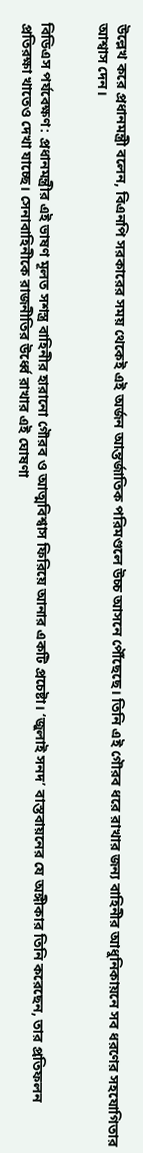উল্লেখ করে প্রধানমন্ত্রী বলেন, বিএনপি সরকারের সময় থেকেই এই অর্জন আন্তর্জাতিক পরিমণ্ডলে উচ্চ আসনে পৌঁছেছে। তিনি এই গৌরব ধরে রাখার জন্য বাহিনীর আধুনিকায়নে সব ধরণের সহযোগিতার আশ্বাস দেন।


বিডিএস পর্যবেক্ষণ: প্রধানমন্ত্রীর এই ভাষণ মূলত সশস্ত্র বাহিনীর হারানো গৌরব ও আত্মবিশ্বাস ফিরিয়ে আনার একটি প্রচেষ্টা। ‘জুলাই সনদ’ বাস্তবায়নের যে অঙ্গীকার তিনি করেছেন, তার প্রতিফলন প্রতিরক্ষা খাতেও দেখা যাচ্ছে। সেনাবাহিনীকে রাজনীতির উর্ধ্বে রাখার এই ঘোষণা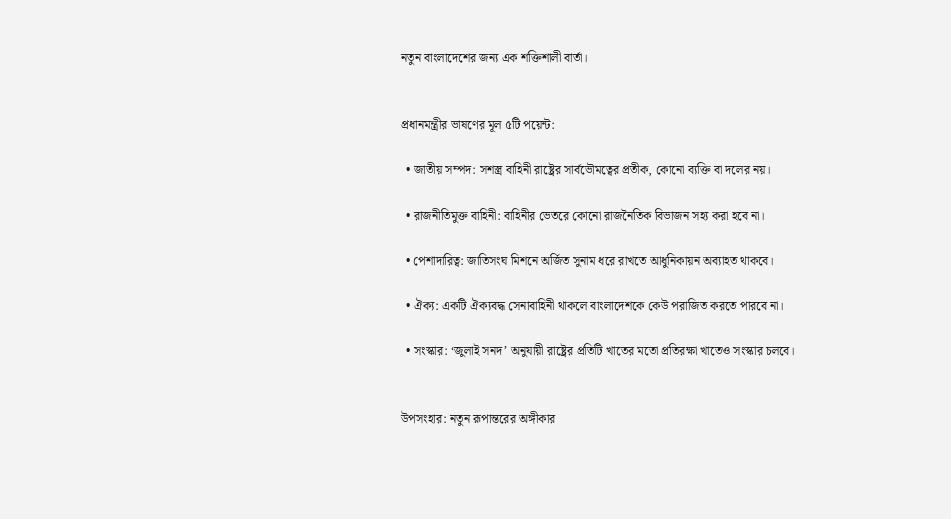নতুন বাংলাদেশের জন্য এক শক্তিশালী বার্তা।


প্রধানমন্ত্রীর ভাষণের মূল ৫টি পয়েন্ট:

  • জাতীয় সম্পদ: সশস্ত্র বাহিনী রাষ্ট্রের সার্বভৌমত্বের প্রতীক, কোনো ব্যক্তি বা দলের নয়।

  • রাজনীতিমুক্ত বাহিনী: বাহিনীর ভেতরে কোনো রাজনৈতিক বিভাজন সহ্য করা হবে না।

  • পেশাদারিত্ব: জাতিসংঘ মিশনে অর্জিত সুনাম ধরে রাখতে আধুনিকায়ন অব্যাহত থাকবে।

  • ঐক্য: একটি ঐক্যবদ্ধ সেনাবাহিনী থাকলে বাংলাদেশকে কেউ পরাজিত করতে পারবে না।

  • সংস্কার: ‘জুলাই সনদ’ অনুযায়ী রাষ্ট্রের প্রতিটি খাতের মতো প্রতিরক্ষা খাতেও সংস্কার চলবে।


উপসংহার: নতুন রূপান্তরের অঙ্গীকার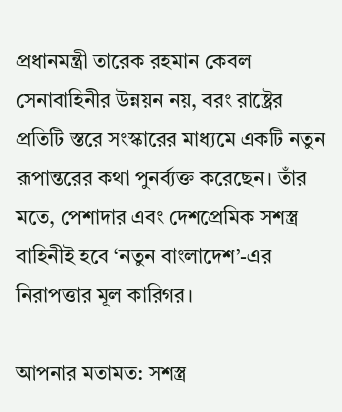প্রধানমন্ত্রী তারেক রহমান কেবল সেনাবাহিনীর উন্নয়ন নয়, বরং রাষ্ট্রের প্রতিটি স্তরে সংস্কারের মাধ্যমে একটি নতুন রূপান্তরের কথা পুনর্ব্যক্ত করেছেন। তাঁর মতে, পেশাদার এবং দেশপ্রেমিক সশস্ত্র বাহিনীই হবে ‘নতুন বাংলাদেশ’-এর নিরাপত্তার মূল কারিগর।

আপনার মতামত: সশস্ত্র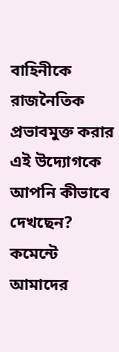বাহিনীকে রাজনৈতিক প্রভাবমুক্ত করার এই উদ্যোগকে আপনি কীভাবে দেখছেন? কমেন্টে আমাদের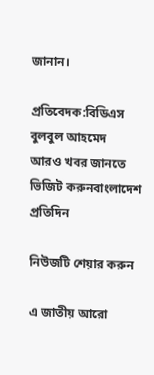জানান।

প্রতিবেদক:বিডিএস বুলবুল আহমেদ
আরও খবর জানতে ভিজিট করুনবাংলাদেশ প্রতিদিন

নিউজটি শেয়ার করুন

এ জাতীয় আরো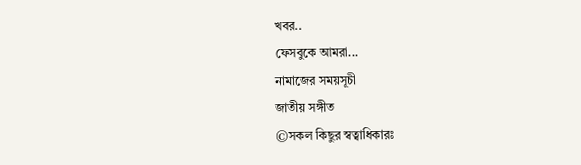খবর..
ফেসবুকে আমরা...
নামাজের সময়সূচী
জাতীয় সঙ্গীত
©সকল কিছুর স্বত্বাধিকারঃ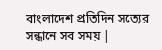বাংলাদেশ প্রতিদিন সত্যের সন্ধানে সব সময় |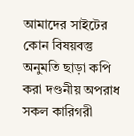আমাদের সাইটের কোন বিষয়বস্তু অনুমতি ছাড়া কপি করা দণ্ডনীয় অপরাধ
সকল কারিগরী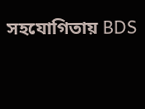সহযোগিতায় BDS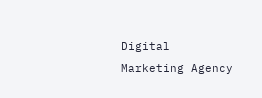Digital Marketing Agency